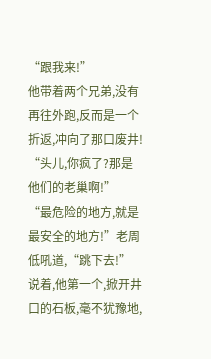“跟我来!”
他带着两个兄弟,没有再往外跑,反而是一个折返,冲向了那口废井!
“头儿,你疯了?那是他们的老巢啊!”
“最危险的地方,就是最安全的地方!”老周低吼道,“跳下去!”
说着,他第一个,掀开井口的石板,毫不犹豫地,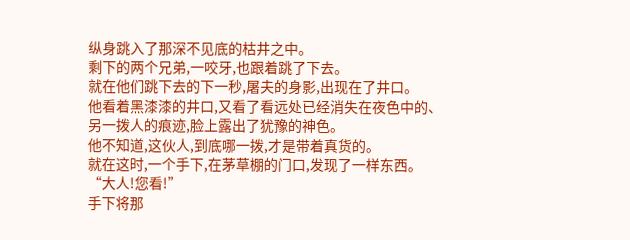纵身跳入了那深不见底的枯井之中。
剩下的两个兄弟,一咬牙,也跟着跳了下去。
就在他们跳下去的下一秒,屠夫的身影,出现在了井口。
他看着黑漆漆的井口,又看了看远处已经消失在夜色中的、另一拨人的痕迹,脸上露出了犹豫的神色。
他不知道,这伙人,到底哪一拨,才是带着真货的。
就在这时,一个手下,在茅草棚的门口,发现了一样东西。
“大人!您看!”
手下将那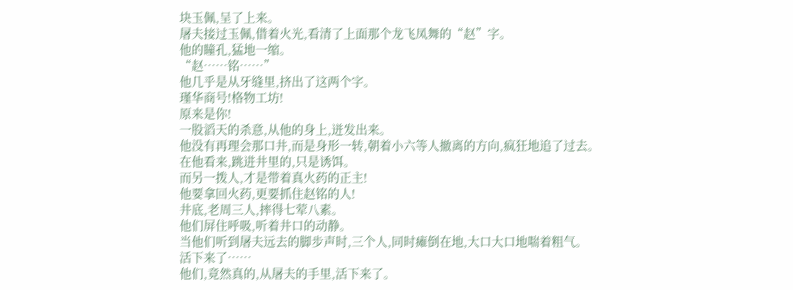块玉佩,呈了上来。
屠夫接过玉佩,借着火光,看清了上面那个龙飞凤舞的“赵”字。
他的瞳孔,猛地一缩。
“赵……铭……”
他几乎是从牙缝里,挤出了这两个字。
瑾华商号!格物工坊!
原来是你!
一股滔天的杀意,从他的身上,迸发出来。
他没有再理会那口井,而是身形一转,朝着小六等人撤离的方向,疯狂地追了过去。
在他看来,跳进井里的,只是诱饵。
而另一拨人,才是带着真火药的正主!
他要拿回火药,更要抓住赵铭的人!
井底,老周三人,摔得七荤八素。
他们屏住呼吸,听着井口的动静。
当他们听到屠夫远去的脚步声时,三个人,同时瘫倒在地,大口大口地喘着粗气。
活下来了……
他们,竟然真的,从屠夫的手里,活下来了。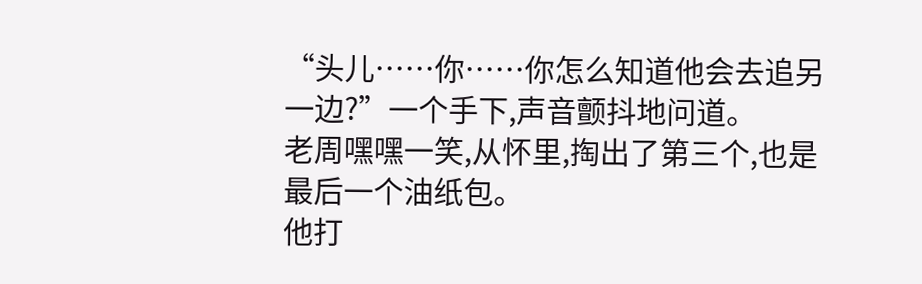“头儿……你……你怎么知道他会去追另一边?”一个手下,声音颤抖地问道。
老周嘿嘿一笑,从怀里,掏出了第三个,也是最后一个油纸包。
他打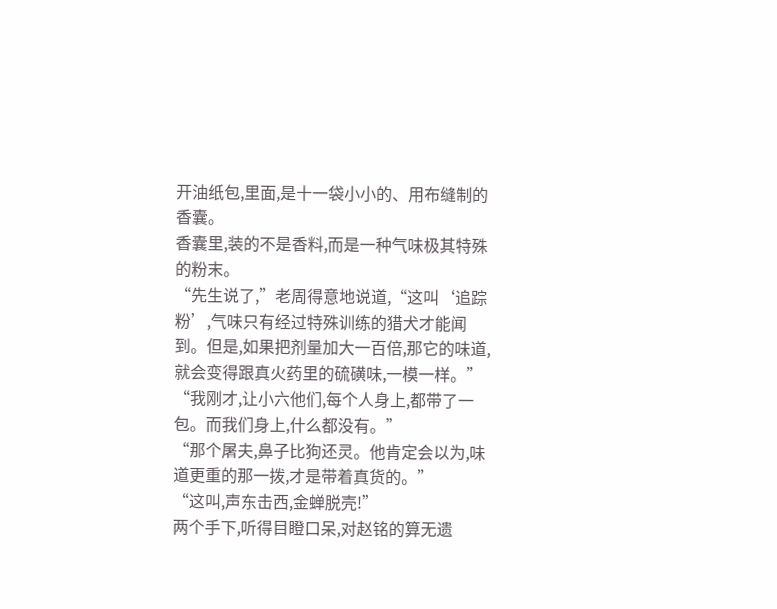开油纸包,里面,是十一袋小小的、用布缝制的香囊。
香囊里,装的不是香料,而是一种气味极其特殊的粉末。
“先生说了,”老周得意地说道,“这叫‘追踪粉’,气味只有经过特殊训练的猎犬才能闻到。但是,如果把剂量加大一百倍,那它的味道,就会变得跟真火药里的硫磺味,一模一样。”
“我刚才,让小六他们,每个人身上,都带了一包。而我们身上,什么都没有。”
“那个屠夫,鼻子比狗还灵。他肯定会以为,味道更重的那一拨,才是带着真货的。”
“这叫,声东击西,金蝉脱壳!”
两个手下,听得目瞪口呆,对赵铭的算无遗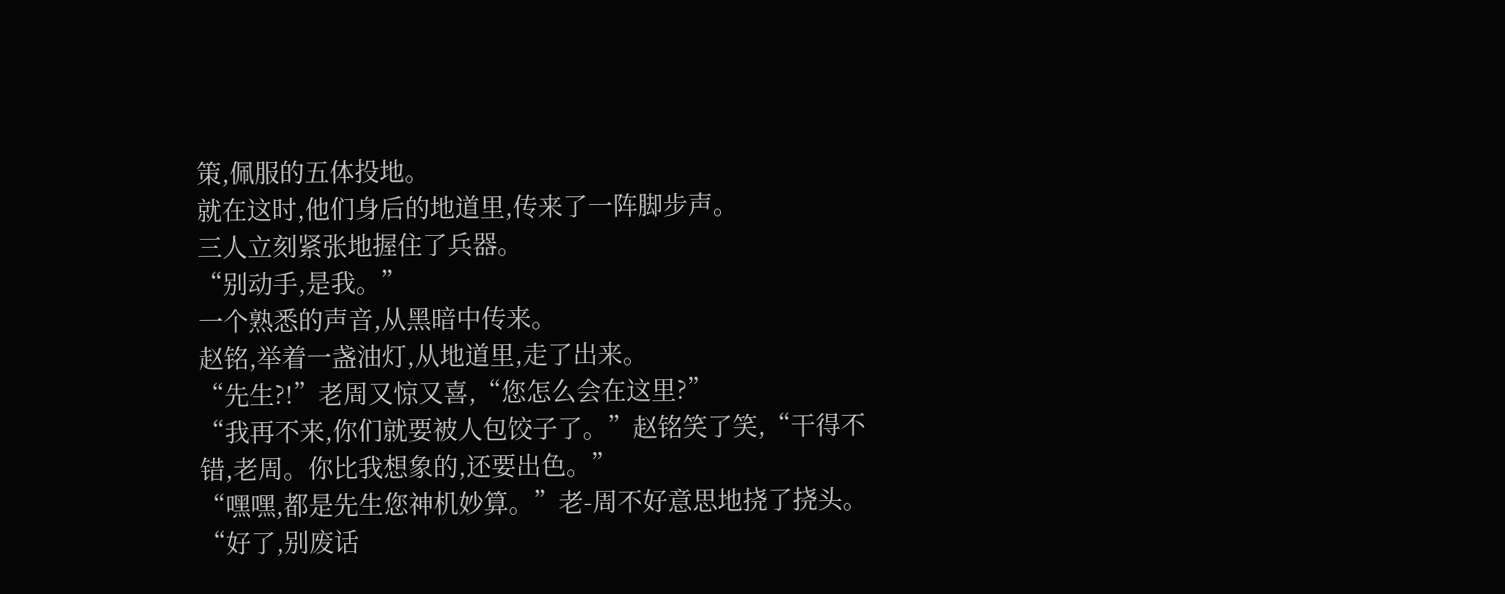策,佩服的五体投地。
就在这时,他们身后的地道里,传来了一阵脚步声。
三人立刻紧张地握住了兵器。
“别动手,是我。”
一个熟悉的声音,从黑暗中传来。
赵铭,举着一盏油灯,从地道里,走了出来。
“先生?!”老周又惊又喜,“您怎么会在这里?”
“我再不来,你们就要被人包饺子了。”赵铭笑了笑,“干得不错,老周。你比我想象的,还要出色。”
“嘿嘿,都是先生您神机妙算。”老-周不好意思地挠了挠头。
“好了,别废话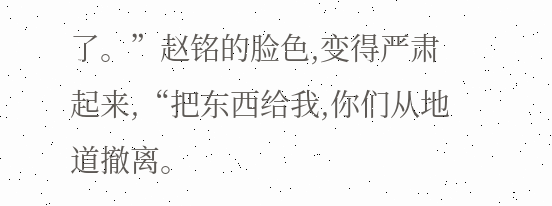了。”赵铭的脸色,变得严肃起来,“把东西给我,你们从地道撤离。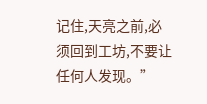记住,天亮之前,必须回到工坊,不要让任何人发现。”